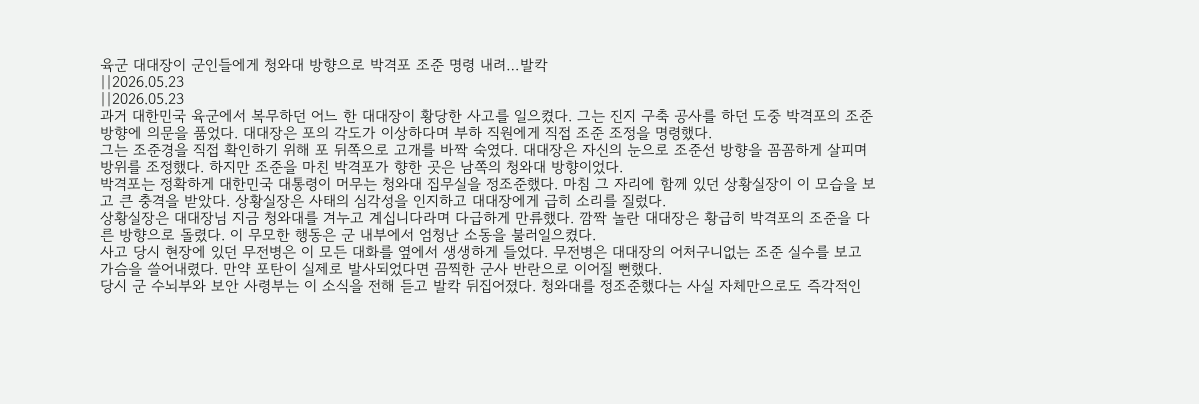육군 대대장이 군인들에게 청와대 방향으로 박격포 조준 명령 내려…발칵
||2026.05.23
||2026.05.23
과거 대한민국 육군에서 복무하던 어느 한 대대장이 황당한 사고를 일으켰다. 그는 진지 구축 공사를 하던 도중 박격포의 조준 방향에 의문을 품었다. 대대장은 포의 각도가 이상하다며 부하 직원에게 직접 조준 조정을 명령했다.
그는 조준경을 직접 확인하기 위해 포 뒤쪽으로 고개를 바짝 숙였다. 대대장은 자신의 눈으로 조준선 방향을 꼼꼼하게 살피며 방위를 조정했다. 하지만 조준을 마친 박격포가 향한 곳은 남쪽의 청와대 방향이었다.
박격포는 정확하게 대한민국 대통령이 머무는 청와대 집무실을 정조준했다. 마침 그 자리에 함께 있던 상황실장이 이 모습을 보고 큰 충격을 받았다. 상황실장은 사태의 심각성을 인지하고 대대장에게 급히 소리를 질렀다.
상황실장은 대대장님 지금 청와대를 겨누고 계십니다라며 다급하게 만류했다. 깜짝 놀란 대대장은 황급히 박격포의 조준을 다른 방향으로 돌렸다. 이 무모한 행동은 군 내부에서 엄청난 소동을 불러일으켰다.
사고 당시 현장에 있던 무전병은 이 모든 대화를 옆에서 생생하게 들었다. 무전병은 대대장의 어처구니없는 조준 실수를 보고 가슴을 쓸어내렸다. 만약 포탄이 실제로 발사되었다면 끔찍한 군사 반란으로 이어질 뻔했다.
당시 군 수뇌부와 보안 사령부는 이 소식을 전해 듣고 발칵 뒤집어졌다. 청와대를 정조준했다는 사실 자체만으로도 즉각적인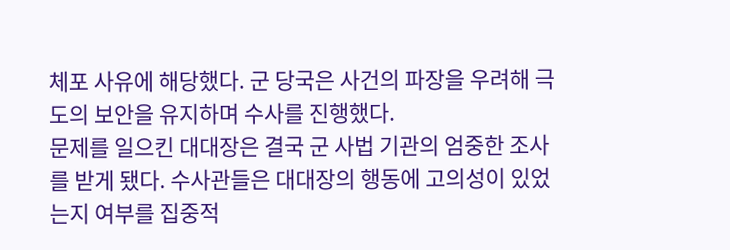체포 사유에 해당했다. 군 당국은 사건의 파장을 우려해 극도의 보안을 유지하며 수사를 진행했다.
문제를 일으킨 대대장은 결국 군 사법 기관의 엄중한 조사를 받게 됐다. 수사관들은 대대장의 행동에 고의성이 있었는지 여부를 집중적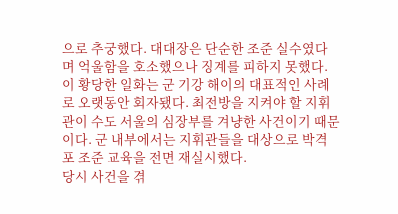으로 추궁했다. 대대장은 단순한 조준 실수였다며 억울함을 호소했으나 징계를 피하지 못했다.
이 황당한 일화는 군 기강 해이의 대표적인 사례로 오랫동안 회자됐다. 최전방을 지켜야 할 지휘관이 수도 서울의 심장부를 겨냥한 사건이기 때문이다. 군 내부에서는 지휘관들을 대상으로 박격포 조준 교육을 전면 재실시했다.
당시 사건을 겪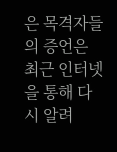은 목격자들의 증언은 최근 인터넷을 통해 다시 알려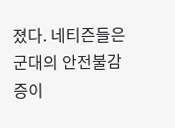졌다. 네티즌들은 군대의 안전불감증이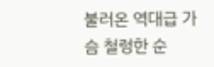불러온 역대급 가슴 철렁한 순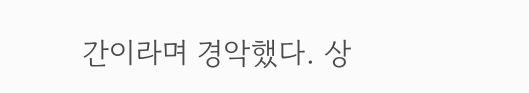간이라며 경악했다. 상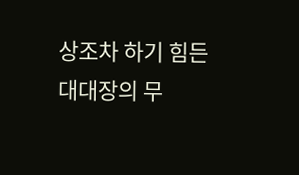상조차 하기 힘든 대대장의 무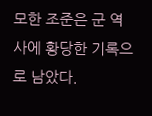모한 조준은 군 역사에 황당한 기록으로 남았다.